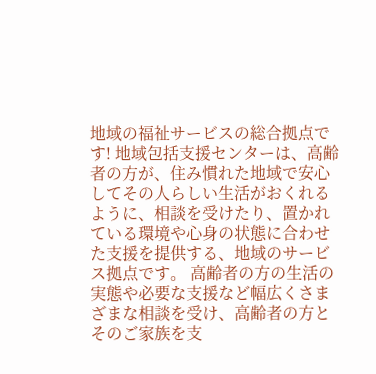地域の福祉サービスの総合拠点です! 地域包括支援センターは、高齢者の方が、住み慣れた地域で安心してその人らしい生活がおくれるように、相談を受けたり、置かれている環境や心身の状態に合わせた支援を提供する、地域のサービス拠点です。 高齢者の方の生活の実態や必要な支援など幅広くさまざまな相談を受け、高齢者の方とそのご家族を支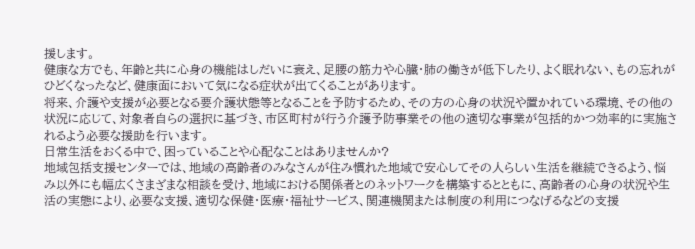援します。
健康な方でも、年齢と共に心身の機能はしだいに衰え、足腰の筋力や心臓・肺の働きが低下したり、よく眠れない、もの忘れがひどくなったなど、健康面において気になる症状が出てくることがあります。
将来、介護や支援が必要となる要介護状態等となることを予防するため、その方の心身の状況や置かれている環境、その他の状況に応じて、対象者自らの選択に基づき、市区町村が行う介護予防事業その他の適切な事業が包括的かつ効率的に実施されるよう必要な援助を行います。
日常生活をおくる中で、困っていることや心配なことはありませんか?
地域包括支援センターでは、地域の高齢者のみなさんが住み慣れた地域で安心してその人らしい生活を継続できるよう、悩み以外にも幅広くさまざまな相談を受け、地域における関係者とのネットワークを構築するとともに、高齢者の心身の状況や生活の実態により、必要な支援、適切な保健・医療・福祉サービス、関連機関または制度の利用につなげるなどの支援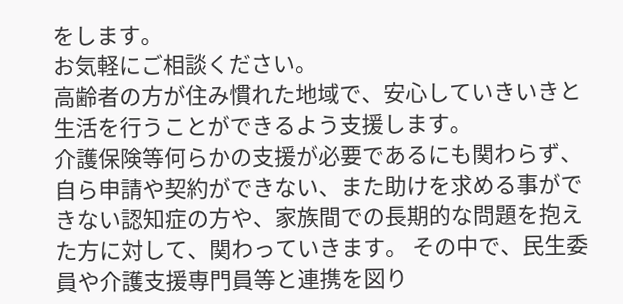をします。
お気軽にご相談ください。
高齢者の方が住み慣れた地域で、安心していきいきと生活を行うことができるよう支援します。
介護保険等何らかの支援が必要であるにも関わらず、自ら申請や契約ができない、また助けを求める事ができない認知症の方や、家族間での長期的な問題を抱えた方に対して、関わっていきます。 その中で、民生委員や介護支援専門員等と連携を図り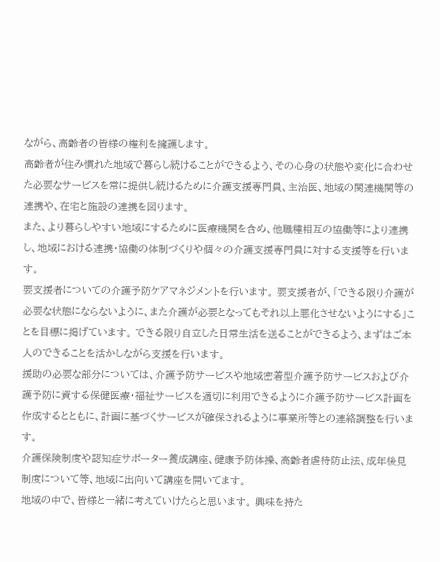ながら、高齢者の皆様の権利を擁護します。
高齢者が住み慣れた地域で暮らし続けることができるよう、その心身の状態や変化に合わせた必要なサービスを常に提供し続けるために介護支援専門員、主治医、地域の関連機関等の連携や、在宅と施設の連携を図ります。
また、より暮らしやすい地域にするために医療機関を含め、他職種相互の協働等により連携し、地域における連携・協働の体制づくりや個々の介護支援専門員に対する支援等を行います。
要支援者についての介護予防ケアマネジメントを行います。 要支援者が、「できる限り介護が必要な状態にならないように、また介護が必要となってもそれ以上悪化させないようにする」ことを目標に掲げています。 できる限り自立した日常生活を送ることができるよう、まずはご本人のできることを活かしながら支援を行います。
援助の必要な部分については、介護予防サービスや地域密着型介護予防サービスおよび介護予防に資する保健医療・福祉サービスを適切に利用できるように介護予防サービス計画を作成するとともに、計画に基づくサービスが確保されるように事業所等との連絡調整を行います。
介護保険制度や認知症サポーター養成講座、健康予防体操、高齢者虐待防止法、成年後見制度について等、地域に出向いて講座を開いてます。
地域の中で、皆様と一緒に考えていけたらと思います。 興味を持た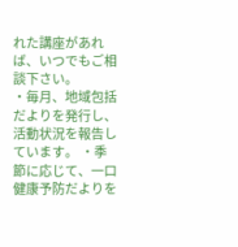れた講座があれば、いつでもご相談下さい。
・毎月、地域包括だよりを発行し、活動状況を報告しています。 ・季節に応じて、一口健康予防だよりを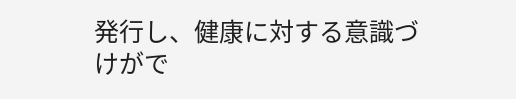発行し、健康に対する意識づけがで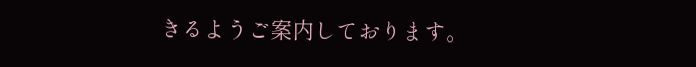きるようご案内しております。